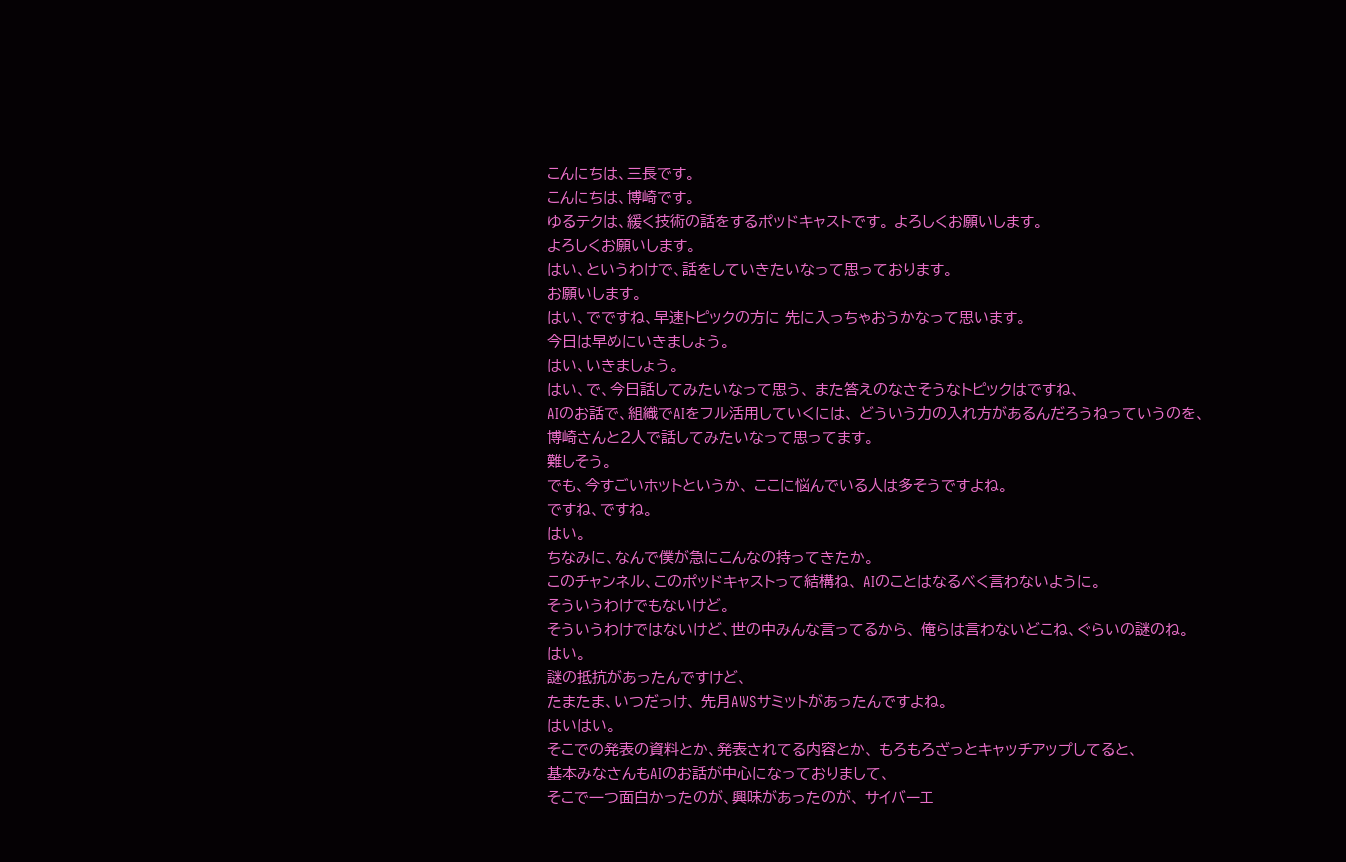こんにちは、三長です。
こんにちは、博崎です。
ゆるテクは、緩く技術の話をするポッドキャストです。 よろしくお願いします。
よろしくお願いします。
はい、というわけで、話をしていきたいなって思っております。
お願いします。
はい、でですね、早速トピックの方に 先に入っちゃおうかなって思います。
今日は早めにいきましょう。
はい、いきましょう。
はい、で、今日話してみたいなって思う、 また答えのなさそうなトピックはですね、
AIのお話で、組織でAIをフル活用していくには、 どういう力の入れ方があるんだろうねっていうのを、
博崎さんと2人で話してみたいなって思ってます。
難しそう。
でも、今すごいホットというか、 ここに悩んでいる人は多そうですよね。
ですね、ですね。
はい。
ちなみに、なんで僕が急にこんなの持ってきたか。
このチャンネル、このポッドキャストって結構ね、 AIのことはなるべく言わないように。
そういうわけでもないけど。
そういうわけではないけど、世の中みんな言ってるから、 俺らは言わないどこね、ぐらいの謎のね。
はい。
謎の抵抗があったんですけど、
たまたま、いつだっけ、 先月AWSサミットがあったんですよね。
はいはい。
そこでの発表の資料とか、発表されてる内容とか、 もろもろざっとキャッチアップしてると、
基本みなさんもAIのお話が中心になっておりまして、
そこで一つ面白かったのが、興味があったのが、 サイバーエ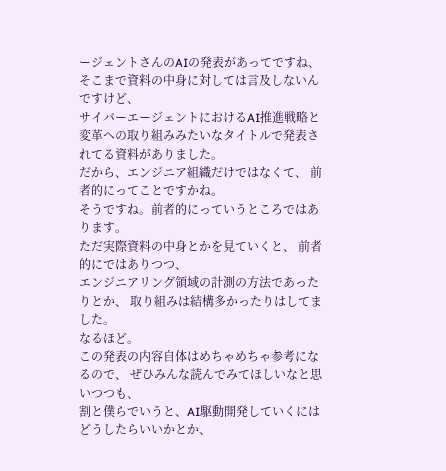ージェントさんのAIの発表があってですね、
そこまで資料の中身に対しては言及しないんですけど、
サイバーエージェントにおけるAI推進戦略と 変革への取り組みみたいなタイトルで発表されてる資料がありました。
だから、エンジニア組織だけではなくて、 前者的にってことですかね。
そうですね。前者的にっていうところではあります。
ただ実際資料の中身とかを見ていくと、 前者的にではありつつ、
エンジニアリング領域の計測の方法であったりとか、 取り組みは結構多かったりはしてました。
なるほど。
この発表の内容自体はめちゃめちゃ参考になるので、 ぜひみんな読んでみてほしいなと思いつつも、
割と僕らでいうと、AI駆動開発していくにはどうしたらいいかとか、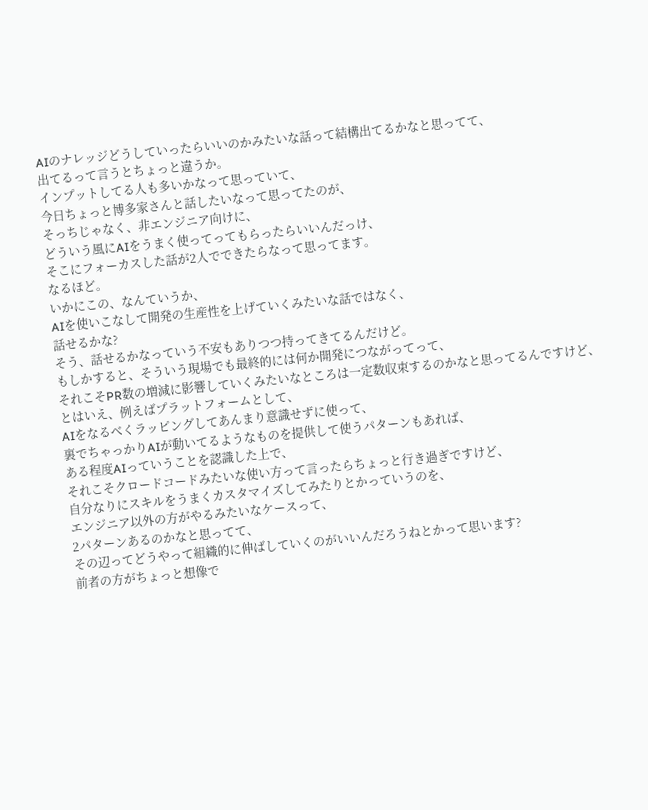AIのナレッジどうしていったらいいのかみたいな話って結構出てるかなと思ってて、
出てるって言うとちょっと違うか。
インプットしてる人も多いかなって思っていて、
今日ちょっと博多家さんと話したいなって思ってたのが、
そっちじゃなく、非エンジニア向けに、
どういう風にAIをうまく使ってってもらったらいいんだっけ、
そこにフォーカスした話が2人でできたらなって思ってます。
なるほど。
いかにこの、なんていうか、
AIを使いこなして開発の生産性を上げていくみたいな話ではなく、
話せるかな?
そう、話せるかなっていう不安もありつつ持ってきてるんだけど。
もしかすると、そういう現場でも最終的には何か開発につながってって、
それこそPR数の増減に影響していくみたいなところは一定数収束するのかなと思ってるんですけど、
とはいえ、例えばプラットフォームとして、
AIをなるべくラッピングしてあんまり意識せずに使って、
裏でちゃっかりAIが動いてるようなものを提供して使うパターンもあれば、
ある程度AIっていうことを認識した上で、
それこそクロードコードみたいな使い方って言ったらちょっと行き過ぎですけど、
自分なりにスキルをうまくカスタマイズしてみたりとかっていうのを、
エンジニア以外の方がやるみたいなケースって、
2パターンあるのかなと思ってて、
その辺ってどうやって組織的に伸ばしていくのがいいんだろうねとかって思います?
前者の方がちょっと想像で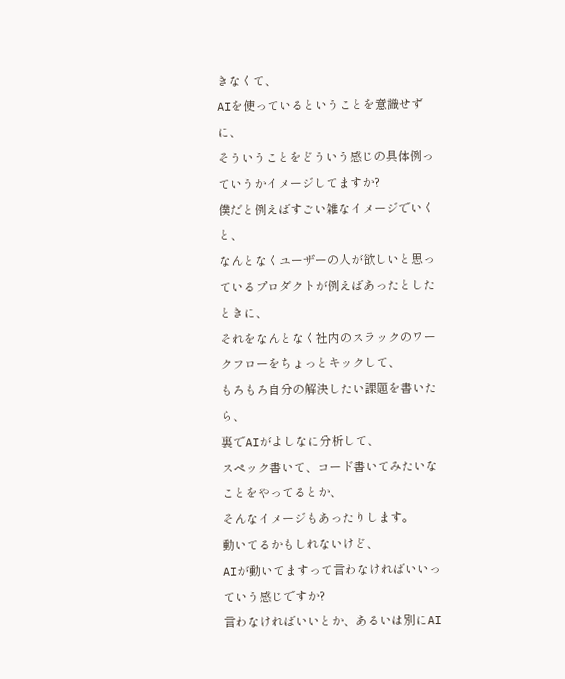きなくて、
AIを使っているということを意識せずに、
そういうことをどういう感じの具体例っていうかイメージしてますか?
僕だと例えばすごい雑なイメージでいくと、
なんとなくユーザーの人が欲しいと思っているプロダクトが例えばあったとしたときに、
それをなんとなく社内のスラックのワークフローをちょっとキックして、
もろもろ自分の解決したい課題を書いたら、
裏でAIがよしなに分析して、
スペック書いて、コード書いてみたいなことをやってるとか、
そんなイメージもあったりします。
動いてるかもしれないけど、
AIが動いてますって言わなければいいっていう感じですか?
言わなければいいとか、あるいは別にAI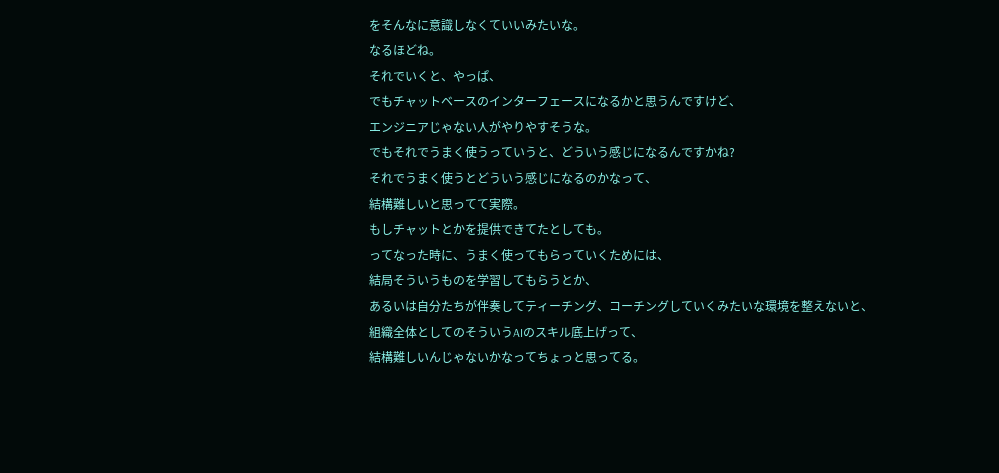をそんなに意識しなくていいみたいな。
なるほどね。
それでいくと、やっぱ、
でもチャットベースのインターフェースになるかと思うんですけど、
エンジニアじゃない人がやりやすそうな。
でもそれでうまく使うっていうと、どういう感じになるんですかね?
それでうまく使うとどういう感じになるのかなって、
結構難しいと思ってて実際。
もしチャットとかを提供できてたとしても。
ってなった時に、うまく使ってもらっていくためには、
結局そういうものを学習してもらうとか、
あるいは自分たちが伴奏してティーチング、コーチングしていくみたいな環境を整えないと、
組織全体としてのそういうAIのスキル底上げって、
結構難しいんじゃないかなってちょっと思ってる。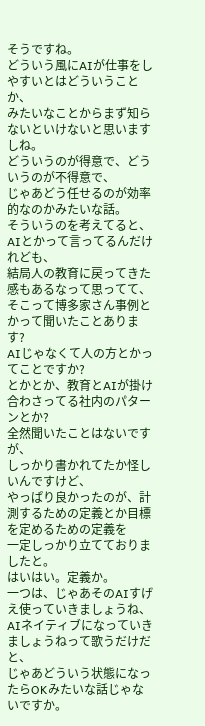そうですね。
どういう風にAIが仕事をしやすいとはどういうことか、
みたいなことからまず知らないといけないと思いますしね。
どういうのが得意で、どういうのが不得意で、
じゃあどう任せるのが効率的なのかみたいな話。
そういうのを考えてると、
AIとかって言ってるんだけれども、
結局人の教育に戻ってきた感もあるなって思ってて、
そこって博多家さん事例とかって聞いたことあります?
AIじゃなくて人の方とかってことですか?
とかとか、教育とAIが掛け合わさってる社内のパターンとか?
全然聞いたことはないですが、
しっかり書かれてたか怪しいんですけど、
やっぱり良かったのが、計測するための定義とか目標を定めるための定義を
一定しっかり立てておりましたと。
はいはい。定義か。
一つは、じゃあそのAIすげえ使っていきましょうね、
AIネイティブになっていきましょうねって歌うだけだと、
じゃあどういう状態になったらOKみたいな話じゃないですか。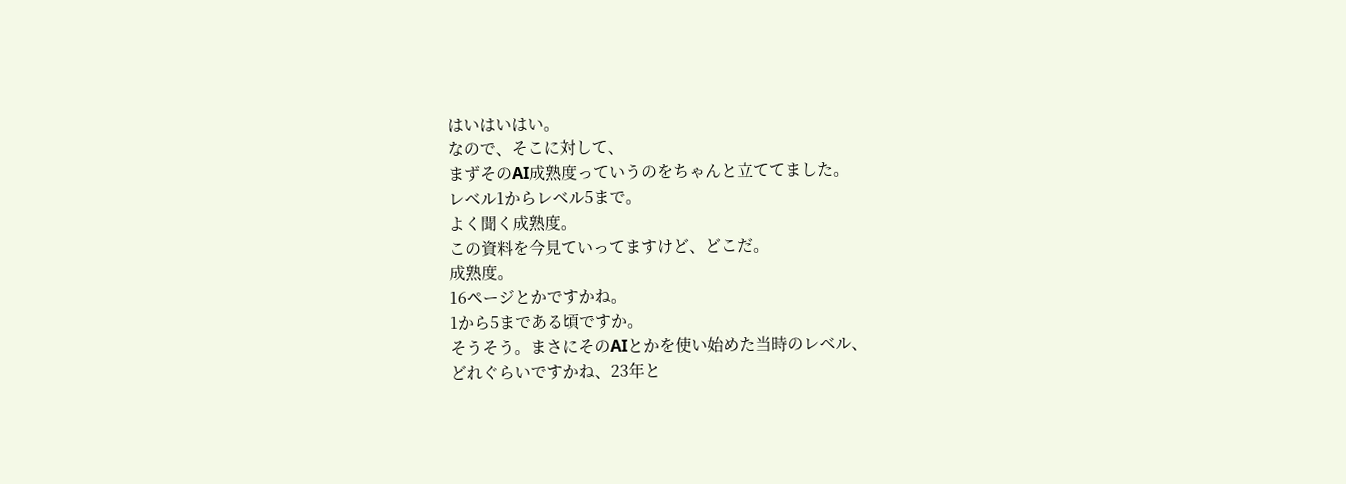はいはいはい。
なので、そこに対して、
まずそのAI成熟度っていうのをちゃんと立ててました。
レベル1からレベル5まで。
よく聞く成熟度。
この資料を今見ていってますけど、どこだ。
成熟度。
16ページとかですかね。
1から5まである頃ですか。
そうそう。まさにそのAIとかを使い始めた当時のレベル、
どれぐらいですかね、23年と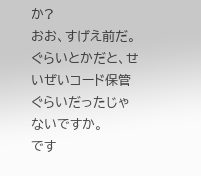か?
おお、すげえ前だ。
ぐらいとかだと、せいぜいコード保管ぐらいだったじゃないですか。
です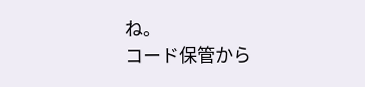ね。
コード保管から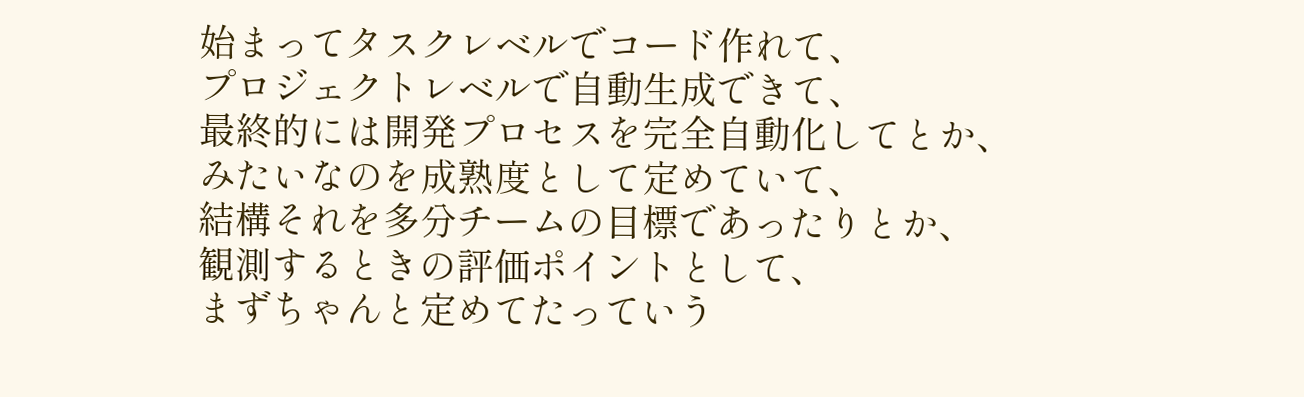始まってタスクレベルでコード作れて、
プロジェクトレベルで自動生成できて、
最終的には開発プロセスを完全自動化してとか、
みたいなのを成熟度として定めていて、
結構それを多分チームの目標であったりとか、
観測するときの評価ポイントとして、
まずちゃんと定めてたっていう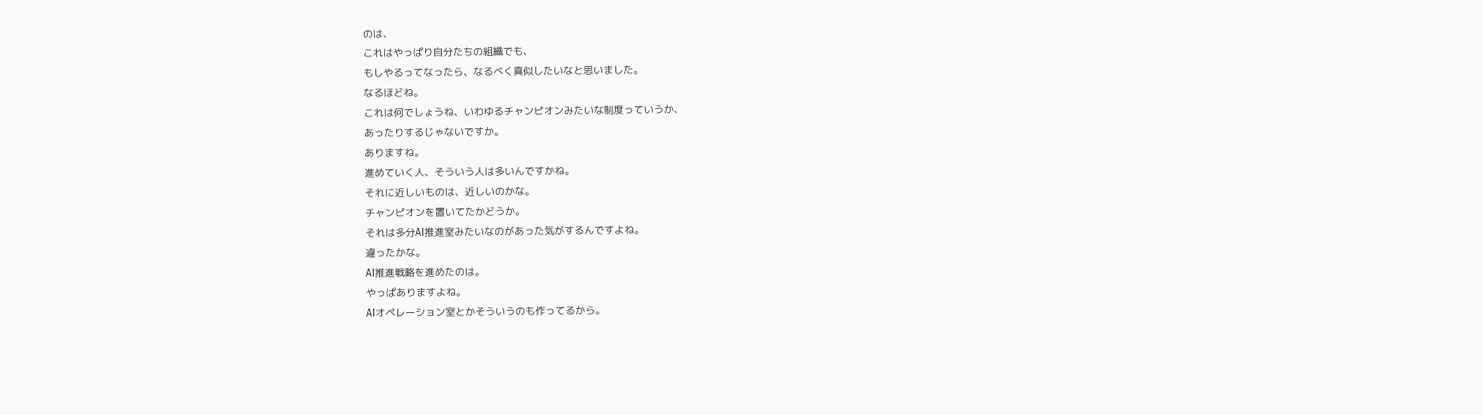のは、
これはやっぱり自分たちの組織でも、
もしやるってなったら、なるべく真似したいなと思いました。
なるほどね。
これは何でしょうね、いわゆるチャンピオンみたいな制度っていうか、
あったりするじゃないですか。
ありますね。
進めていく人、そういう人は多いんですかね。
それに近しいものは、近しいのかな。
チャンピオンを置いてたかどうか。
それは多分AI推進室みたいなのがあった気がするんですよね。
違ったかな。
AI推進戦略を進めたのは。
やっぱありますよね。
AIオペレーション室とかそういうのも作ってるから。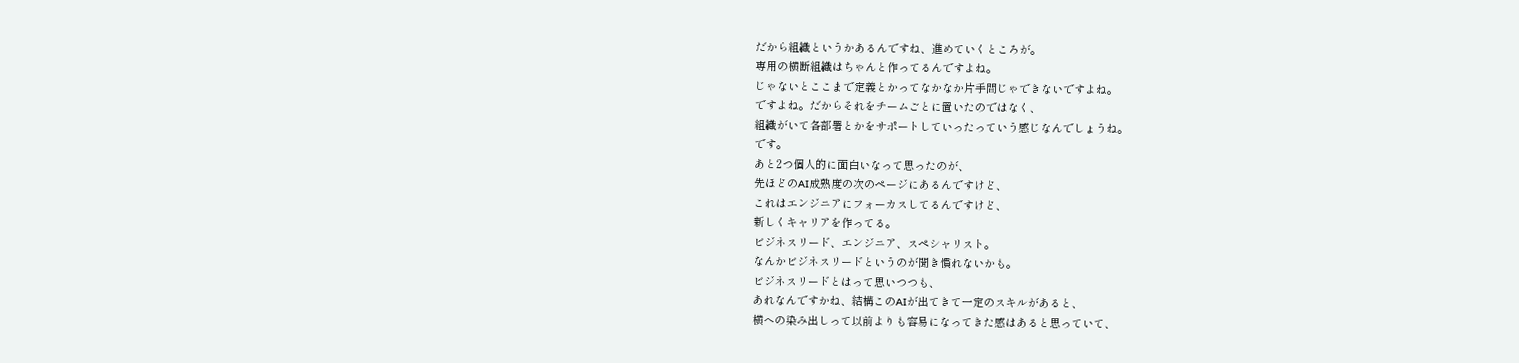だから組織というかあるんですね、進めていくところが。
専用の横断組織はちゃんと作ってるんですよね。
じゃないとここまで定義とかってなかなか片手間じゃできないですよね。
ですよね。だからそれをチームごとに置いたのではなく、
組織がいて各部署とかをサポートしていったっていう感じなんでしょうね。
です。
あと2つ個人的に面白いなって思ったのが、
先ほどのAI成熟度の次のページにあるんですけど、
これはエンジニアにフォーカスしてるんですけど、
新しくキャリアを作ってる。
ビジネスリード、エンジニア、スペシャリスト。
なんかビジネスリードというのが聞き慣れないかも。
ビジネスリードとはって思いつつも、
あれなんですかね、結構このAIが出てきて一定のスキルがあると、
横への染み出しって以前よりも容易になってきた感はあると思っていて、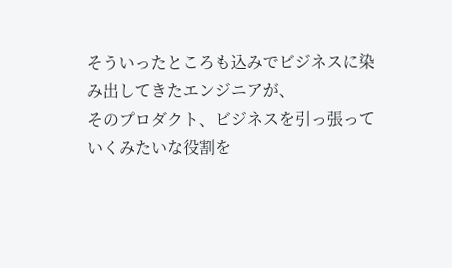そういったところも込みでビジネスに染み出してきたエンジニアが、
そのプロダクト、ビジネスを引っ張っていくみたいな役割を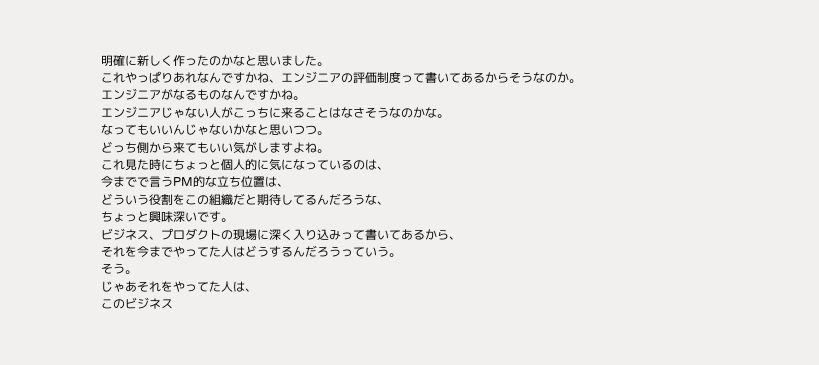明確に新しく作ったのかなと思いました。
これやっぱりあれなんですかね、エンジニアの評価制度って書いてあるからそうなのか。
エンジニアがなるものなんですかね。
エンジニアじゃない人がこっちに来ることはなさそうなのかな。
なってもいいんじゃないかなと思いつつ。
どっち側から来てもいい気がしますよね。
これ見た時にちょっと個人的に気になっているのは、
今までで言うPM的な立ち位置は、
どういう役割をこの組織だと期待してるんだろうな、
ちょっと興味深いです。
ビジネス、プロダクトの現場に深く入り込みって書いてあるから、
それを今までやってた人はどうするんだろうっていう。
そう。
じゃあそれをやってた人は、
このビジネス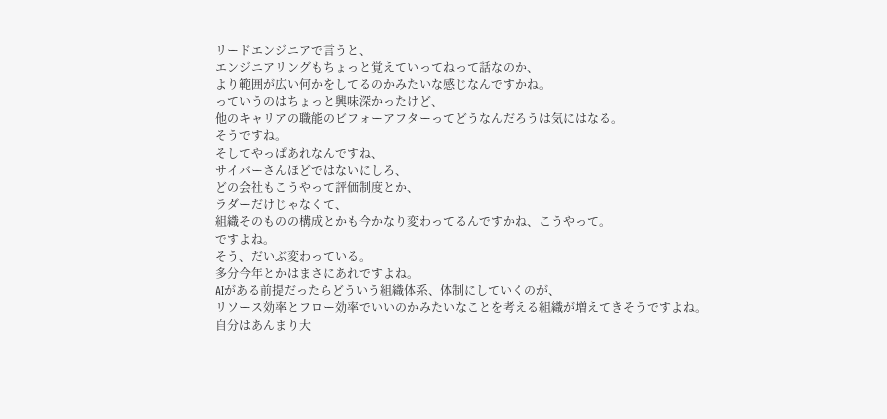リードエンジニアで言うと、
エンジニアリングもちょっと覚えていってねって話なのか、
より範囲が広い何かをしてるのかみたいな感じなんですかね。
っていうのはちょっと興味深かったけど、
他のキャリアの職能のビフォーアフターってどうなんだろうは気にはなる。
そうですね。
そしてやっぱあれなんですね、
サイバーさんほどではないにしろ、
どの会社もこうやって評価制度とか、
ラダーだけじゃなくて、
組織そのものの構成とかも今かなり変わってるんですかね、こうやって。
ですよね。
そう、だいぶ変わっている。
多分今年とかはまさにあれですよね。
AIがある前提だったらどういう組織体系、体制にしていくのが、
リソース効率とフロー効率でいいのかみたいなことを考える組織が増えてきそうですよね。
自分はあんまり大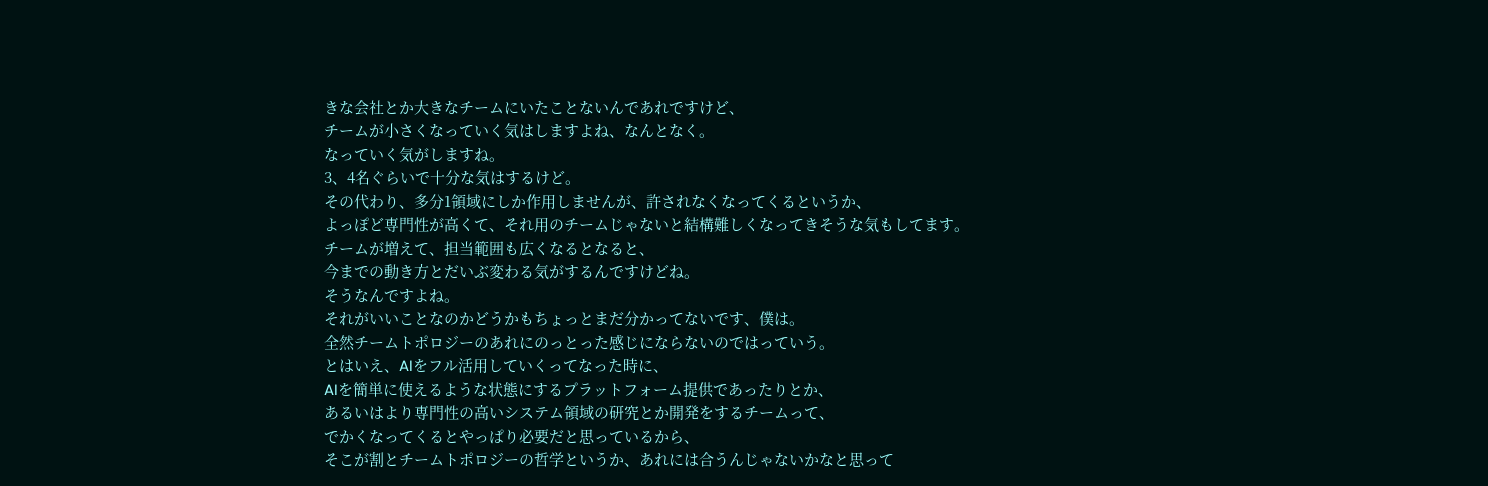きな会社とか大きなチームにいたことないんであれですけど、
チームが小さくなっていく気はしますよね、なんとなく。
なっていく気がしますね。
3、4名ぐらいで十分な気はするけど。
その代わり、多分1領域にしか作用しませんが、許されなくなってくるというか、
よっぽど専門性が高くて、それ用のチームじゃないと結構難しくなってきそうな気もしてます。
チームが増えて、担当範囲も広くなるとなると、
今までの動き方とだいぶ変わる気がするんですけどね。
そうなんですよね。
それがいいことなのかどうかもちょっとまだ分かってないです、僕は。
全然チームトポロジーのあれにのっとった感じにならないのではっていう。
とはいえ、AIをフル活用していくってなった時に、
AIを簡単に使えるような状態にするプラットフォーム提供であったりとか、
あるいはより専門性の高いシステム領域の研究とか開発をするチームって、
でかくなってくるとやっぱり必要だと思っているから、
そこが割とチームトポロジーの哲学というか、あれには合うんじゃないかなと思って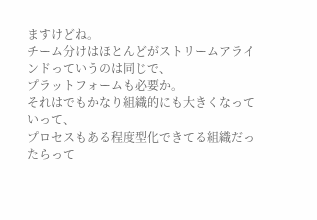ますけどね。
チーム分けはほとんどがストリームアラインドっていうのは同じで、
プラットフォームも必要か。
それはでもかなり組織的にも大きくなっていって、
プロセスもある程度型化できてる組織だったらって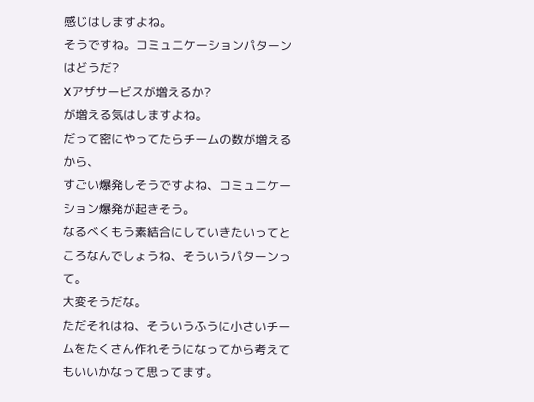感じはしますよね。
そうですね。コミュニケーションパターンはどうだ?
Xアザサービスが増えるか?
が増える気はしますよね。
だって密にやってたらチームの数が増えるから、
すごい爆発しそうですよね、コミュニケーション爆発が起きそう。
なるべくもう素結合にしていきたいってところなんでしょうね、そういうパターンって。
大変そうだな。
ただそれはね、そういうふうに小さいチームをたくさん作れそうになってから考えてもいいかなって思ってます。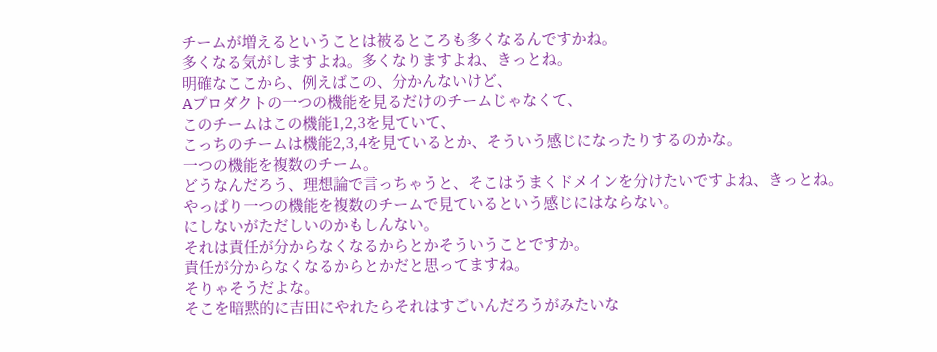チームが増えるということは被るところも多くなるんですかね。
多くなる気がしますよね。多くなりますよね、きっとね。
明確なここから、例えばこの、分かんないけど、
Aプロダクトの一つの機能を見るだけのチームじゃなくて、
このチームはこの機能1,2,3を見ていて、
こっちのチームは機能2,3,4を見ているとか、そういう感じになったりするのかな。
一つの機能を複数のチーム。
どうなんだろう、理想論で言っちゃうと、そこはうまくドメインを分けたいですよね、きっとね。
やっぱり一つの機能を複数のチームで見ているという感じにはならない。
にしないがただしいのかもしんない。
それは責任が分からなくなるからとかそういうことですか。
責任が分からなくなるからとかだと思ってますね。
そりゃそうだよな。
そこを暗黙的に吉田にやれたらそれはすごいんだろうがみたいな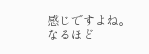感じですよね。
なるほど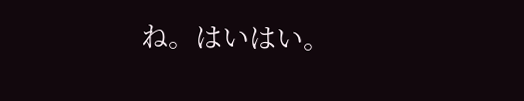ね。はいはい。